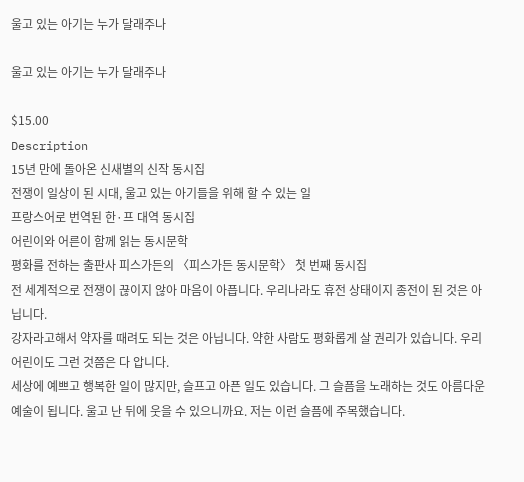울고 있는 아기는 누가 달래주나

울고 있는 아기는 누가 달래주나

$15.00
Description
15년 만에 돌아온 신새별의 신작 동시집
전쟁이 일상이 된 시대, 울고 있는 아기들을 위해 할 수 있는 일
프랑스어로 번역된 한·프 대역 동시집
어린이와 어른이 함께 읽는 동시문학
평화를 전하는 출판사 피스가든의 〈피스가든 동시문학〉 첫 번째 동시집
전 세계적으로 전쟁이 끊이지 않아 마음이 아픕니다. 우리나라도 휴전 상태이지 종전이 된 것은 아닙니다.
강자라고해서 약자를 때려도 되는 것은 아닙니다. 약한 사람도 평화롭게 살 권리가 있습니다. 우리 어린이도 그런 것쯤은 다 압니다.
세상에 예쁘고 행복한 일이 많지만, 슬프고 아픈 일도 있습니다. 그 슬픔을 노래하는 것도 아름다운 예술이 됩니다. 울고 난 뒤에 웃을 수 있으니까요. 저는 이런 슬픔에 주목했습니다.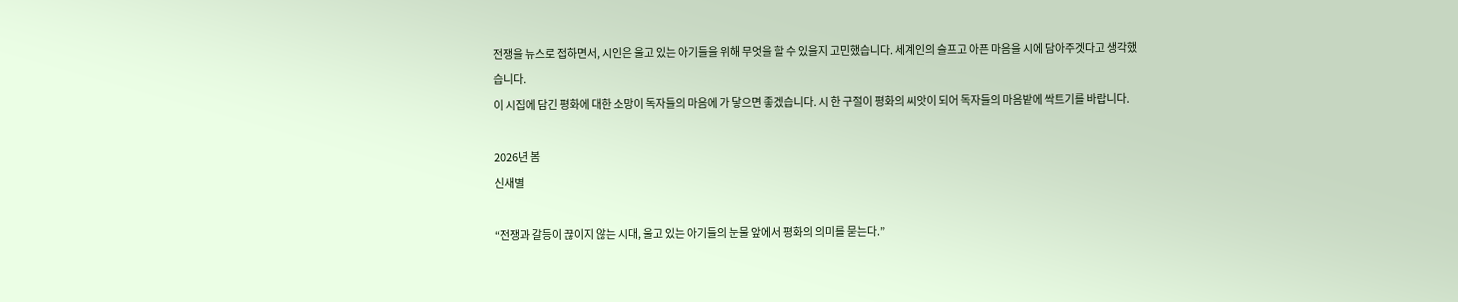전쟁을 뉴스로 접하면서, 시인은 울고 있는 아기들을 위해 무엇을 할 수 있을지 고민했습니다. 세계인의 슬프고 아픈 마음을 시에 담아주겟다고 생각했습니다.
이 시집에 담긴 평화에 대한 소망이 독자들의 마음에 가 닿으면 좋겠습니다. 시 한 구절이 평화의 씨앗이 되어 독자들의 마음밭에 싹트기를 바랍니다.

2026년 봄
신새별

“전쟁과 갈등이 끊이지 않는 시대, 울고 있는 아기들의 눈물 앞에서 평화의 의미를 묻는다.”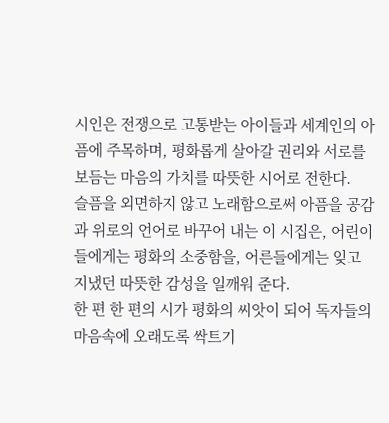시인은 전쟁으로 고통받는 아이들과 세계인의 아픔에 주목하며, 평화롭게 살아갈 권리와 서로를 보듬는 마음의 가치를 따뜻한 시어로 전한다.
슬픔을 외면하지 않고 노래함으로써 아픔을 공감과 위로의 언어로 바꾸어 내는 이 시집은, 어린이들에게는 평화의 소중함을, 어른들에게는 잊고 지냈던 따뜻한 감성을 일깨워 준다.
한 편 한 편의 시가 평화의 씨앗이 되어 독자들의 마음속에 오래도록 싹트기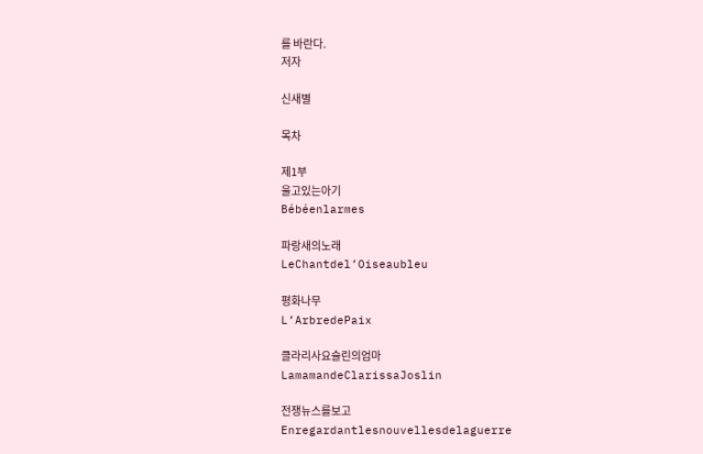를 바란다.
저자

신새별

목차

제1부
울고있는아기
Bébéenlarmes

파랑새의노래
LeChantdel’Oiseaubleu

평화나무
L’ArbredePaix

클라리사요슬린의엄마
LamamandeClarissaJoslin

전쟁뉴스를보고
Enregardantlesnouvellesdelaguerre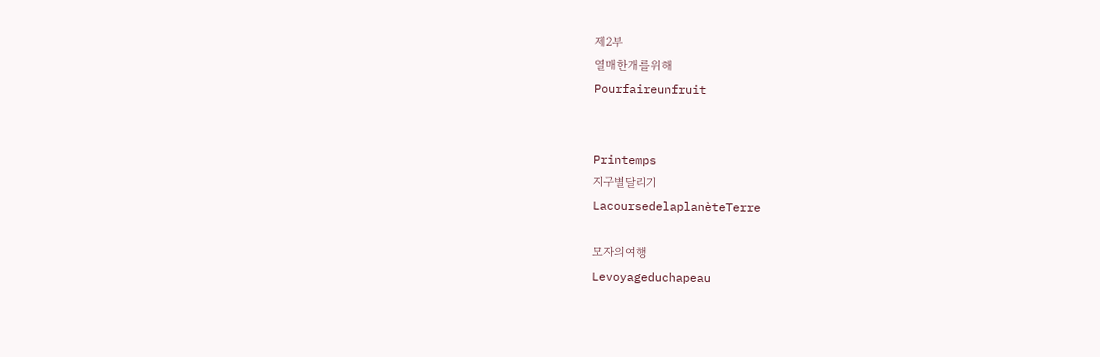제2부
열매한개를위해
Pourfaireunfruit


Printemps
지구별달리기
LacoursedelaplanèteTerre

모자의여행
Levoyageduchapeau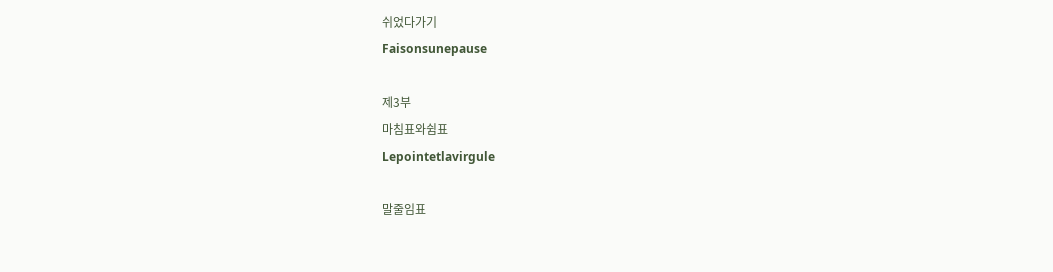쉬었다가기
Faisonsunepause

제3부
마침표와쉼표
Lepointetlavirgule

말줄임표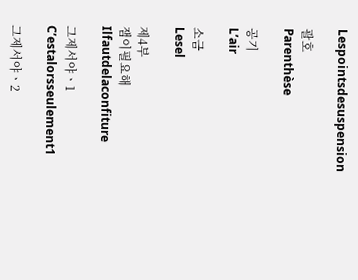Lespointsdesuspension

괄호
Parenthèse

공기
L’air

소금
Lesel

제4부
잼이필요해
Ilfautdelaconfiture

그제서야ㆍ1
C’estalorsseulement1

그제서야ㆍ2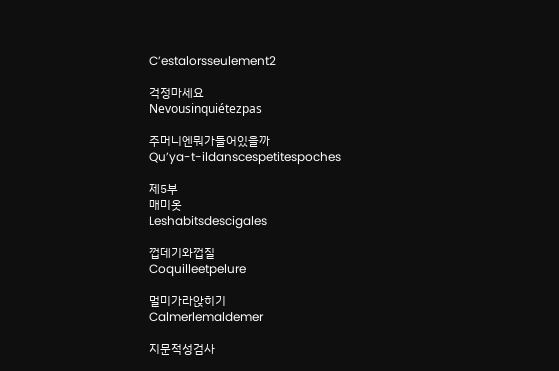C’estalorsseulement2

걱정마세요
Nevousinquiétezpas

주머니엔뭐가들어있을까
Qu’ya-t-ildanscespetitespoches

제5부
매미옷
Leshabitsdescigales

껍데기와껍질
Coquilleetpelure

멀미가라앉히기
Calmerlemaldemer

지문적성검사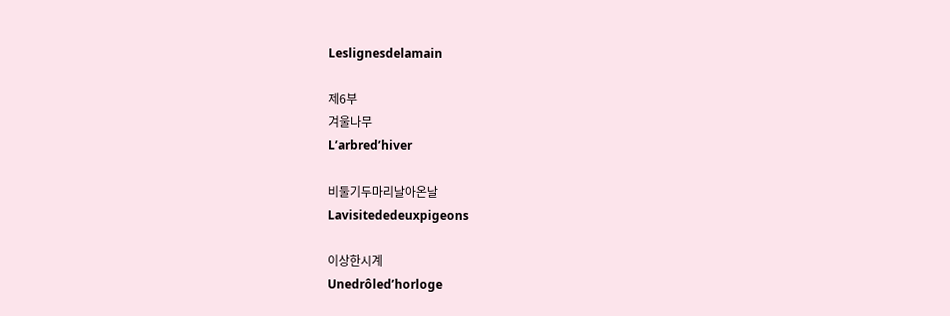Leslignesdelamain

제6부
겨울나무
L’arbred’hiver

비둘기두마리날아온날
Lavisitededeuxpigeons

이상한시계
Unedrôled’horloge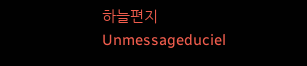하늘편지
Unmessageduciel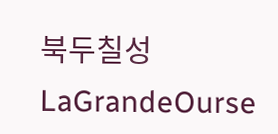북두칠성
LaGrandeOurse